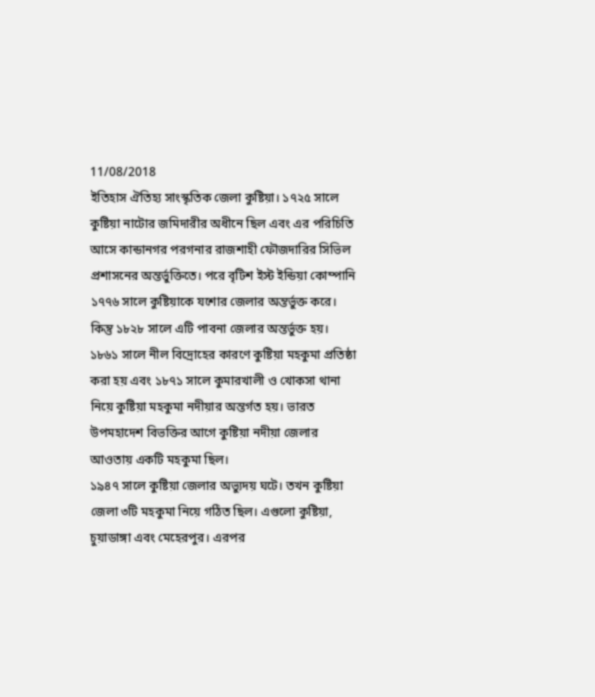11/08/2018
ইতিহাস ঐতিহ্য সাংস্কৃতিক জেলা কুষ্টিয়া। ১৭২৫ সালে কুষ্টিয়া নাটোর জমিদারীর অধীনে ছিল এবং এর পরিচিতি আসে কান্ডানগর পরগনার রাজশাহী ফৌজদারির সিভিল প্রশাসনের অন্তর্ভুক্তিতে। পরে বৃটিশ ইস্ট ইন্ডিয়া কোম্পানি ১৭৭৬ সালে কুষ্টিয়াকে যশোর জেলার অন্তর্ভুক্ত করে। কিন্তু ১৮২৮ সালে এটি পাবনা জেলার অন্তর্ভুক্ত হয়।
১৮৬১ সালে নীল বিদ্রোহের কারণে কুষ্টিয়া মহকুমা প্রতিষ্ঠা করা হয় এবং ১৮৭১ সালে কুমারখালী ও খোকসা থানা নিয়ে কুষ্টিয়া মহকুমা নদীয়ার অন্তর্গত হয়। ভারত উপমহাদেশ বিভক্তির আগে কুষ্টিয়া নদীয়া জেলার আওতায় একটি মহকুমা ছিল।
১৯৪৭ সালে কুষ্টিয়া জেলার অভ্যুদয় ঘটে। তখন কুষ্টিয়া জেলা ৩টি মহকুমা নিয়ে গঠিত ছিল। এগুলো কুষ্টিয়া, চুয়াডাঙ্গা এবং মেহেরপুর। এরপর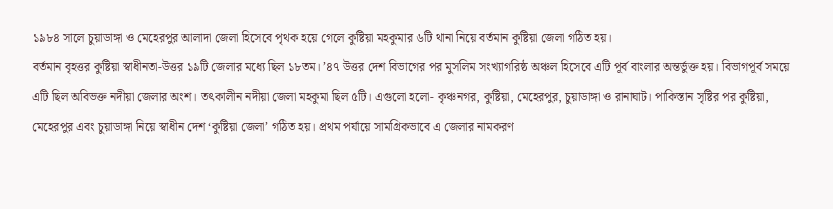১৯৮৪ সালে চুয়াডাঙ্গা ও মেহেরপুর আলাদা জেলা হিসেবে পৃথক হয়ে গেলে কুষ্টিয়া মহকুমার ৬টি থানা নিয়ে বর্তমান কুষ্টিয়া জেলা গঠিত হয়।
বর্তমান বৃহত্তর কুষ্টিয়া স্বাধীনতা-উত্তর ১৯টি জেলার মধ্যে ছিল ১৮তম। ’৪৭ উত্তর দেশ বিভাগের পর মুসলিম সংখ্যাগরিষ্ঠ অঞ্চল হিসেবে এটি পূর্ব বাংলার অন্তর্ভুক্ত হয়। বিভাগপূর্ব সময়ে এটি ছিল অবিভক্ত নদীয়া জেলার অংশ। তৎকালীন নদীয়া জেলা মহকুমা ছিল ৫টি। এগুলো হলো- কৃঞ্চনগর, কুষ্টিয়া, মেহেরপুর, চুয়াডাঙ্গা ও রানাঘাট। পাকিস্তান সৃষ্টির পর কুষ্টিয়া, মেহেরপুর এবং চুয়াডাঙ্গা নিয়ে স্বাধীন দেশ ‘কুষ্টিয়া জেলা’ গঠিত হয়। প্রথম পর্যায়ে সামগ্রিকভাবে এ জেলার নামকরণ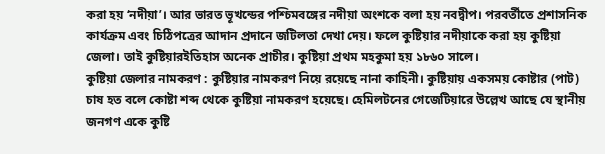করা হয় ‘নদীয়া’। আর ভারত ভূখন্ডের পশ্চিমবঙ্গের নদীয়া অংশকে বলা হয় নবদ্বীপ। পরবর্তীতে প্রশাসনিক কার্যক্রম এবং চিঠিপত্রের আদান প্রদানে জটিলতা দেখা দেয়। ফলে কুষ্টিয়ার নদীয়াকে করা হয় কুষ্টিয়া জেলা। তাই কুষ্টিয়ারইতিহাস অনেক প্রাচীর। কুষ্টিয়া প্রথম মহকুমা হয় ১৮৬০ সালে।
কুষ্টিয়া জেলার নামকরণ : কুষ্টিয়ার নামকরণ নিয়ে রয়েছে নানা কাহিনী। কুষ্টিয়ায় একসময় কোষ্টার (পাট) চাষ হত বলে কোষ্টা শব্দ থেকে কুষ্টিয়া নামকরণ হয়েছে। হেমিলটনের গেজেটিয়ারে উল্লেখ আছে যে স্থানীয় জনগণ একে কুষ্টি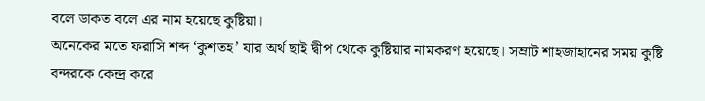বলে ডাকত বলে এর নাম হয়েছে কুষ্টিয়া।
অনেকের মতে ফরাসি শব্দ ‘কুশতহ’ যার অর্থ ছাই দ্বীপ থেকে কুষ্টিয়ার নামকরণ হয়েছে। সম্রাট শাহজাহানের সময় কুষ্টি বন্দরকে কেন্দ্র করে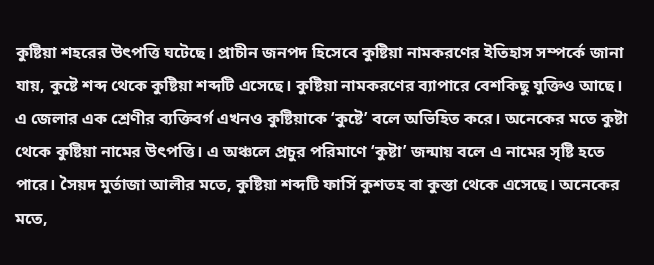কুষ্টিয়া শহরের উৎপত্তি ঘটেছে। প্রাচীন জনপদ হিসেবে কুষ্টিয়া নামকরণের ইতিহাস সম্পর্কে জানা যায়, কুষ্টে শব্দ থেকে কুষ্টিয়া শব্দটি এসেছে। কুষ্টিয়া নামকরণের ব্যাপারে বেশকিছু যুক্তিও আছে।
এ জেলার এক শ্রেণীর ব্যক্তিবর্গ এখনও কুষ্টিয়াকে ‘কুষ্টে’ বলে অভিহিত করে। অনেকের মতে কুষ্টা থেকে কুষ্টিয়া নামের উৎপত্তি। এ অঞ্চলে প্রচুর পরিমাণে ‘কুষ্টা’ জন্মায় বলে এ নামের সৃষ্টি হতে পারে। সৈয়দ মুর্তাজা আলীর মতে, কুষ্টিয়া শব্দটি ফার্সি কুশতহ বা কুস্তা থেকে এসেছে। অনেকের মতে,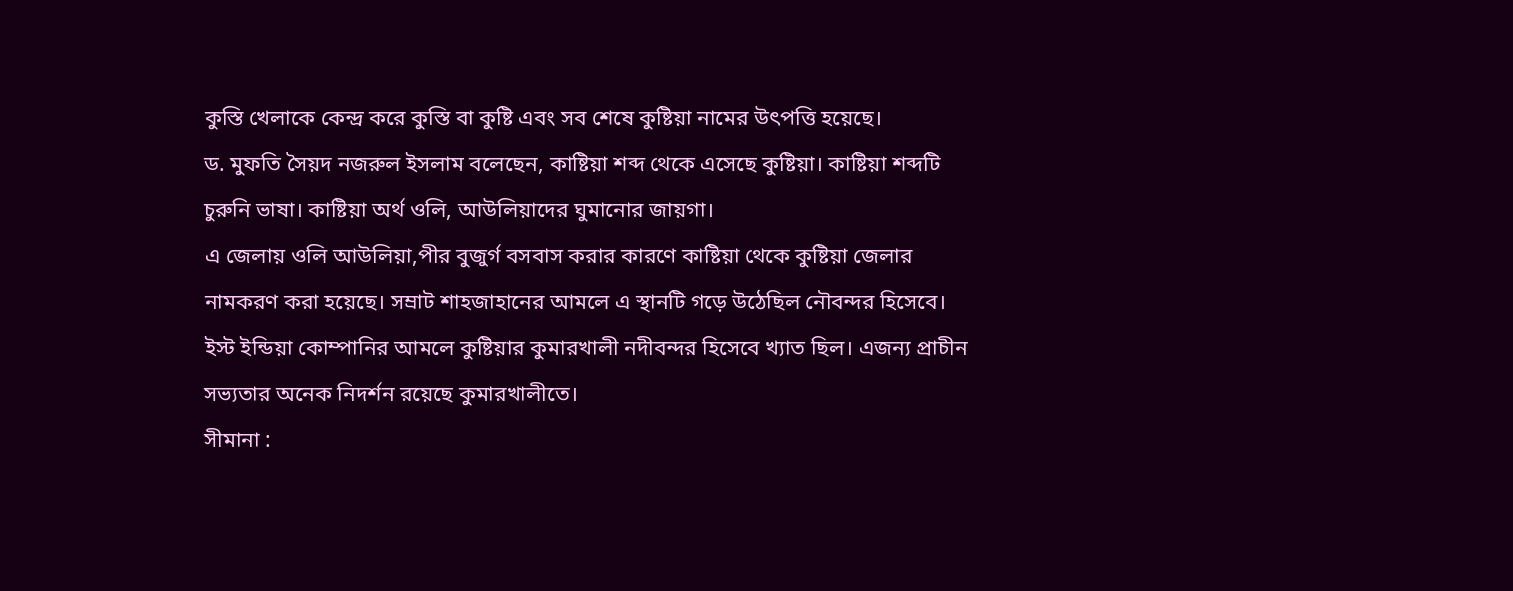কুস্তি খেলাকে কেন্দ্র করে কুস্তি বা কুষ্টি এবং সব শেষে কুষ্টিয়া নামের উৎপত্তি হয়েছে।
ড. মুফতি সৈয়দ নজরুল ইসলাম বলেছেন, কাষ্টিয়া শব্দ থেকে এসেছে কুষ্টিয়া। কাষ্টিয়া শব্দটি চুরুনি ভাষা। কাষ্টিয়া অর্থ ওলি, আউলিয়াদের ঘুমানোর জায়গা।
এ জেলায় ওলি আউলিয়া,পীর বুজুর্গ বসবাস করার কারণে কাষ্টিয়া থেকে কুষ্টিয়া জেলার নামকরণ করা হয়েছে। সম্রাট শাহজাহানের আমলে এ স্থানটি গড়ে উঠেছিল নৌবন্দর হিসেবে। ইস্ট ইন্ডিয়া কোম্পানির আমলে কুষ্টিয়ার কুমারখালী নদীবন্দর হিসেবে খ্যাত ছিল। এজন্য প্রাচীন সভ্যতার অনেক নিদর্শন রয়েছে কুমারখালীতে।
সীমানা :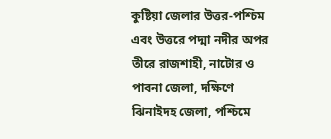কুষ্টিয়া জেলার উত্তর-পশ্চিম এবং উত্তরে পদ্মা নদীর অপর তীরে রাজশাহী, নাটোর ও পাবনা জেলা, দক্ষিণে ঝিনাইদহ জেলা, পশ্চিমে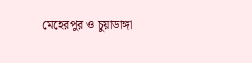মেহেরপুর ও চুয়াডাঙ্গা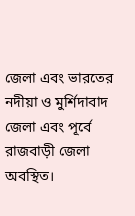জেলা এবং ভারতের নদীয়া ও মুর্শিদাবাদ জেলা এবং পূর্বে রাজবাড়ী জেলা অবস্থিত।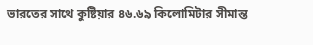ভারতের সাথে কুষ্টিয়ার ৪৬.৬৯ কিলোমিটার সীমান্ত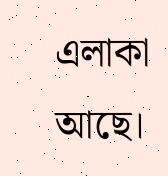এলাকা আছে।